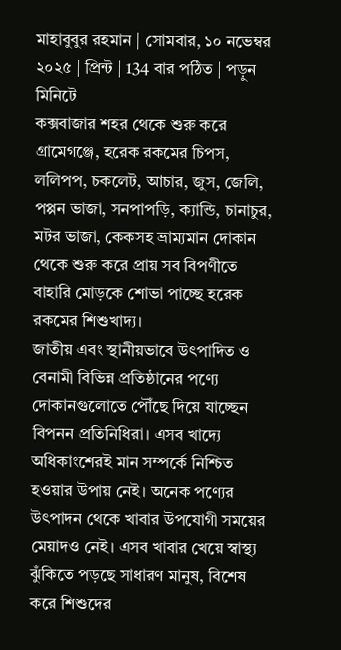মাহাবুবুর রহমান | সোমবার, ১০ নভেম্বর ২০২৫ | প্রিন্ট | 134 বার পঠিত | পড়ুন মিনিটে
কক্সবাজার শহর থেকে শুরু করে গ্রামেগঞ্জে, হরেক রকমের চিপস, ললিপপ, চকলেট, আচার, জুস, জেলি, পপ্পন ভাজা, সনপাপড়ি, ক্যান্ডি, চানাচুর, মটর ভাজা, কেকসহ ভ্রাম্যমান দোকান থেকে শুরু করে প্রায় সব বিপণীতে বাহারি মোড়কে শোভা পাচ্ছে হরেক রকমের শিশুখাদ্য।
জাতীয় এবং স্থানীয়ভাবে উৎপাদিত ও বেনামী বিভিন্ন প্রতিষ্ঠানের পণ্যে দোকানগুলোতে পৌঁছে দিয়ে যাচ্ছেন বিপনন প্রতিনিধিরা। এসব খাদ্যে অধিকাংশেরই মান সম্পর্কে নিশ্চিত হওয়ার উপায় নেই। অনেক পণ্যের উৎপাদন থেকে খাবার উপযোগী সময়ের মেয়াদও নেই। এসব খাবার খেয়ে স্বাস্থ্য ঝুঁকিতে পড়ছে সাধারণ মানুষ, বিশেষ করে শিশুদের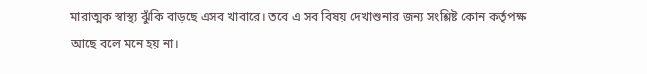মারাত্মক স্বাস্থ্য ঝুঁকি বাড়ছে এসব খাবারে। তবে এ সব বিষয় দেখাশুনার জন্য সংশ্লিষ্ট কোন কর্তৃপক্ষ আছে বলে মনে হয় না।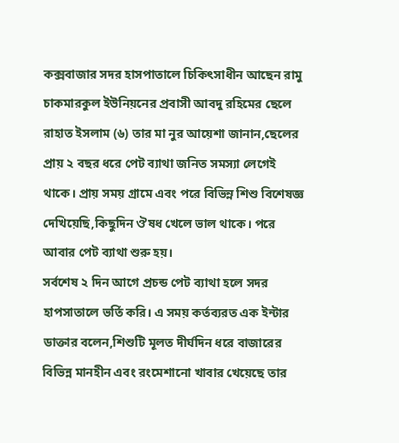কক্সবাজার সদর হাসপাতালে চিকিৎসাধীন আছেন রামু চাকমারকুল ইউনিয়নের প্রবাসী আবদু রহিমের ছেলে রাহাত ইসলাম (৬) তার মা নুর আয়েশা জানান,ছেলের প্রায় ২ বছর ধরে পেট ব্যাথা জনিত সমস্যা লেগেই থাকে। প্রায় সময় গ্রামে এবং পরে বিভিন্ন শিশু বিশেষজ্ঞ দেখিয়েছি,কিছুদিন ঔষধ খেলে ভাল থাকে। পরে আবার পেট ব্যাথা শুরু হয়।
সর্বশেষ ২ দিন আগে প্রচন্ড পেট ব্যাথা হলে সদর হাপসাতালে ভর্তি করি। এ সময় কর্তব্যরত এক ইন্টার ডাক্তার বলেন,শিশুটি মূলত দীর্ঘদিন ধরে বাজারের বিভিন্ন মানহীন এবং রংমেশানো খাবার খেয়েছে তার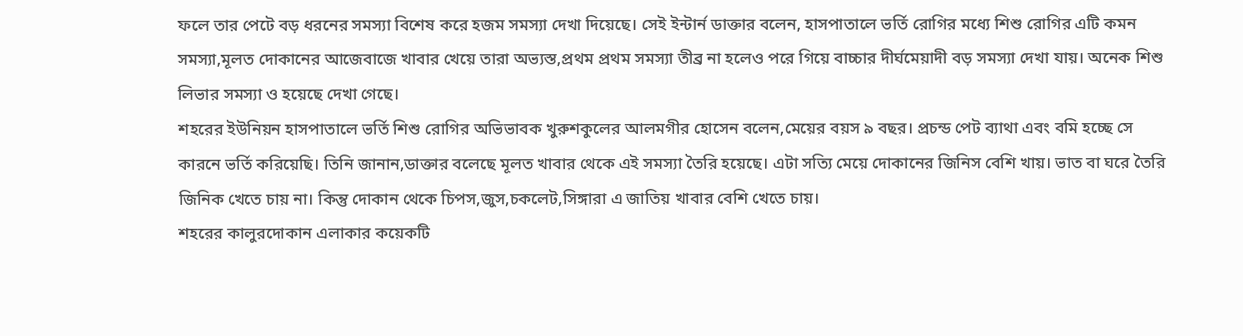ফলে তার পেটে বড় ধরনের সমস্যা বিশেষ করে হজম সমস্যা দেখা দিয়েছে। সেই ইন্টার্ন ডাক্তার বলেন, হাসপাতালে ভর্তি রোগির মধ্যে শিশু রোগির এটি কমন সমস্যা,মূলত দোকানের আজেবাজে খাবার খেয়ে তারা অভ্যস্ত,প্রথম প্রথম সমস্যা তীব্র না হলেও পরে গিয়ে বাচ্চার দীর্ঘমেয়াদী বড় সমস্যা দেখা যায়। অনেক শিশু লিভার সমস্যা ও হয়েছে দেখা গেছে।
শহরের ইউনিয়ন হাসপাতালে ভর্তি শিশু রোগির অভিভাবক খুরুশকুলের আলমগীর হোসেন বলেন,মেয়ের বয়স ৯ বছর। প্রচন্ড পেট ব্যাথা এবং বমি হচ্ছে সে কারনে ভর্তি করিয়েছি। তিনি জানান,ডাক্তার বলেছে মূলত খাবার থেকে এই সমস্যা তৈরি হয়েছে। এটা সত্যি মেয়ে দোকানের জিনিস বেশি খায়। ভাত বা ঘরে তৈরি জিনিক খেতে চায় না। কিন্তু দোকান থেকে চিপস,জুস,চকলেট,সিঙ্গারা এ জাতিয় খাবার বেশি খেতে চায়।
শহরের কালুরদোকান এলাকার কয়েকটি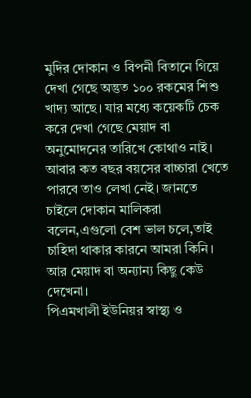মুদির দোকান ও বিপনী বিতানে গিয়ে দেখা গেছে অন্তুত ১০০ রকমের শিশু খাদ্য আছে। যার মধ্যে কয়েকটি চেক করে দেখা গেছে মেয়াদ বা অনুমোদনের তারিখে কোথাও নাই। আবার কত বছর বয়সের বাচ্চারা খেতে পারবে তাও লেখা নেই। জানতে চাইলে দোকান মালিকরা বলেন,এগুলো বেশ ভাল চলে,তাই চাহিদা থাকার কারনে আমরা কিনি। আর মেয়াদ বা অন্যান্য কিছু কেউ দেখেনা।
পিএমখালী ইউনিয়র স্বাস্থ্য ও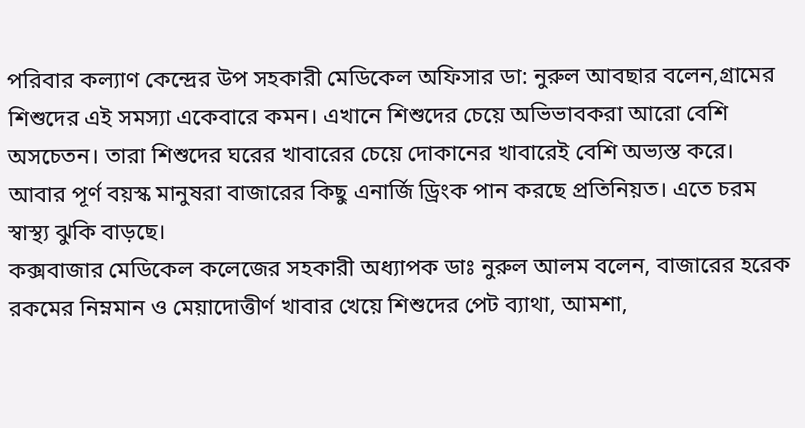পরিবার কল্যাণ কেন্দ্রের উপ সহকারী মেডিকেল অফিসার ডা: নুরুল আবছার বলেন,গ্রামের শিশুদের এই সমস্যা একেবারে কমন। এখানে শিশুদের চেয়ে অভিভাবকরা আরো বেশি অসচেতন। তারা শিশুদের ঘরের খাবারের চেয়ে দোকানের খাবারেই বেশি অভ্যস্ত করে। আবার পূর্ণ বয়স্ক মানুষরা বাজারের কিছু এনার্জি ড্রিংক পান করছে প্রতিনিয়ত। এতে চরম স্বাস্থ্য ঝুকি বাড়ছে।
কক্সবাজার মেডিকেল কলেজের সহকারী অধ্যাপক ডাঃ নুরুল আলম বলেন, বাজারের হরেক রকমের নিম্নমান ও মেয়াদোত্তীর্ণ খাবার খেয়ে শিশুদের পেট ব্যাথা, আমশা,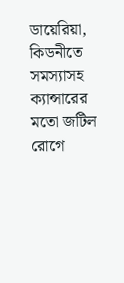ডায়েরিয়া, কিডনীতে সমস্যাসহ ক্যান্সারের মতো জটিল রোগে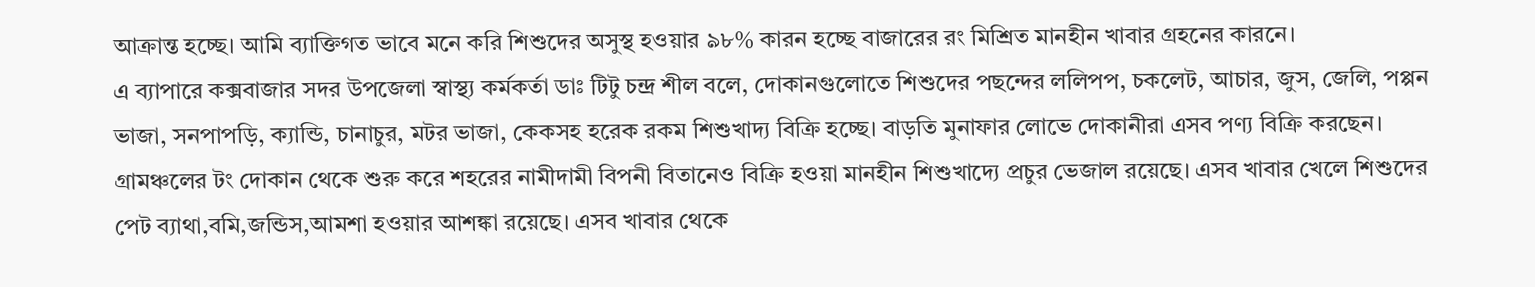আক্রান্ত হচ্ছে। আমি ব্যাক্তিগত ভাবে মনে করি শিশুদের অসুস্থ হওয়ার ৯৮% কারন হচ্ছে বাজারের রং মিশ্রিত মানহীন খাবার গ্রহনের কারনে।
এ ব্যাপারে কক্সবাজার সদর উপজেলা স্বাস্থ্য কর্মকর্তা ডাঃ টিটু চন্দ্র শীল বলে, দোকানগুলোতে শিশুদের পছন্দের ললিপপ, চকলেট, আচার, জুস, জেলি, পপ্পন ভাজা, সনপাপড়ি, ক্যান্ডি, চানাচুর, মটর ভাজা, কেকসহ হরেক রকম শিশুখাদ্য বিক্রি হচ্ছে। বাড়তি মুনাফার লোভে দোকানীরা এসব পণ্য বিক্রি করছেন। গ্রামঞ্চলের টং দোকান থেকে শুরু করে শহরের নামীদামী বিপনী বিতানেও বিক্রি হওয়া মানহীন শিশুখাদ্যে প্রচুর ভেজাল রয়েছে। এসব খাবার খেলে শিশুদের পেট ব্যাথা,বমি,জন্ডিস,আমশা হওয়ার আশঙ্কা রয়েছে। এসব খাবার থেকে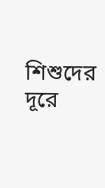শিশুদের দূরে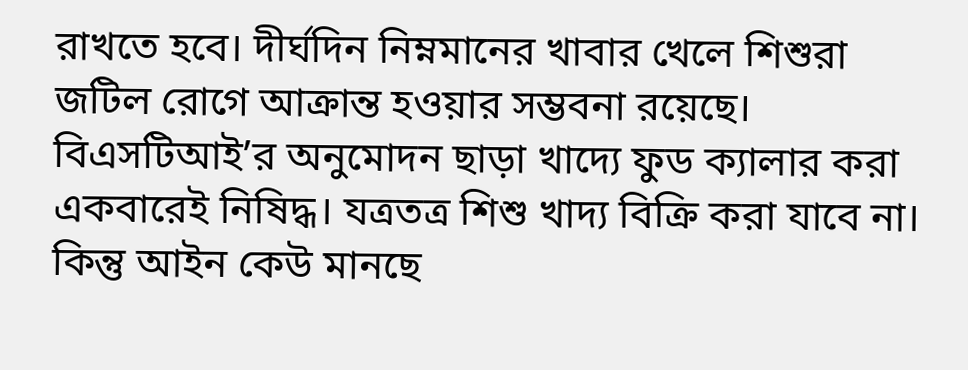রাখতে হবে। দীর্ঘদিন নিম্নমানের খাবার খেলে শিশুরা জটিল রোগে আক্রান্ত হওয়ার সম্ভবনা রয়েছে।
বিএসটিআই’র অনুমোদন ছাড়া খাদ্যে ফুড ক্যালার করা একবারেই নিষিদ্ধ। যত্রতত্র শিশু খাদ্য বিক্রি করা যাবে না। কিন্তু আইন কেউ মানছে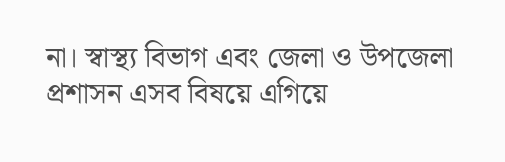না। স্বাস্থ্য বিভাগ এবং জেলা ও উপজেলা প্রশাসন এসব বিষয়ে এগিয়ে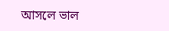আসলে ভাল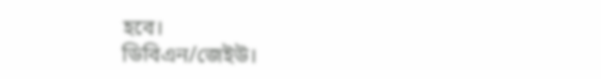হবে।
ডিবিএন/জেইউ।